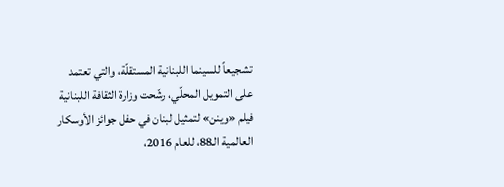تشجيعاً للسينما اللبنانية المستقلّة، والتي تعتمد على التمويل المحلّي، رشّحت وزارة الثقافة اللبنانية فيلم «وينن» لتمثيل لبنان في حفل جوائز الأوسكار العالمية الـ88، للعام 2016،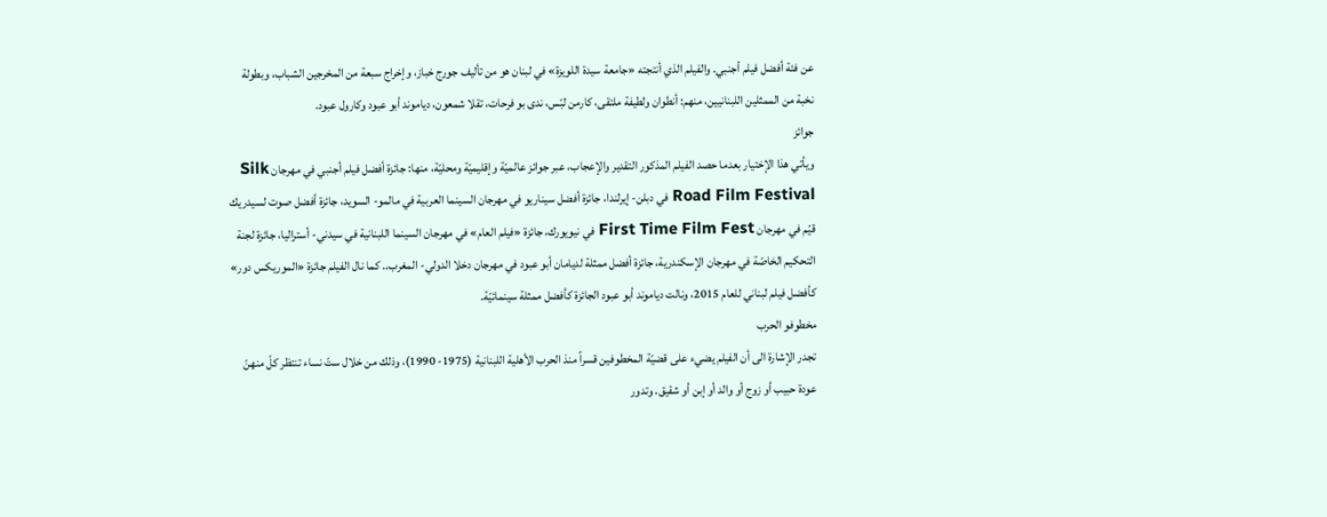عن فئة أفضل فيلم أجنبي. والفيلم الذي أنتجته «جامعة سيدة اللويزة» في لبنان هو من تأليف جورج خباز، وإخراج سبعة من المخرجين الشباب، وبطولة نخبة من الممثلين اللبنانيين، منهم: أنطوان ولطيفة ملتقى، كارمن لبّس، ندى بو فرحات، تقلا شمعون، دياموند أبو عبود وكارول عبود.
جوائز
ويأتي هذا الإختيار بعدما حصد الفيلم المذكور التقدير والإعجاب، عبر جوائز عالميّة وإقليميّة ومحليّة، منها: جائزة أفضل فيلم أجنبي في مهرجان Silk Road Film Festival في دبلن- إيرلندا، جائزة أفضل سيناريو في مهرجان السينما العربية في مالمو- السويد، جائزة أفضل صوت لسيدريك قيّم في مهرجان First Time Film Fest في نيويورك، جائزة «فيلم العام» في مهرجان السينما اللبنانية في سيدني- أستراليا، جائزة لجنة التحكيم الخاصّة في مهرجان الإسكندرية، جائزة أفضل ممثلة لديامان أبو عبود في مهرجان دخلا الدولي- المغرب.. كما نال الفيلم جائزة «الموريكس دور» كأفضل فيلم لبناني للعام 2015، ونالت دياموند أبو عبود الجائزة كأفضل ممثلة سينمائيّة.
مخطوفو الحرب
تجدر الإشارة الى أن الفيلم يضيء على قضيّة المخطوفين قسراً منذ الحرب الأهلية اللبنانية (1975- 1990)، وذلك من خلال ستّ نساء تنتظر كلّ منهنّ عودة حبيب أو زوج أو والد أو إبن أو شقيق. وتدور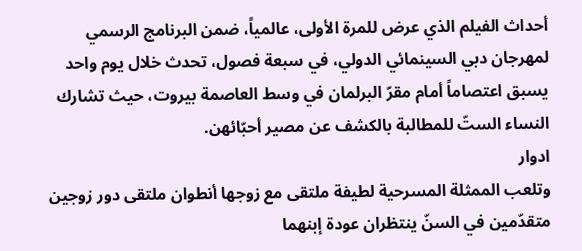أحداث الفيلم الذي عرض للمرة الأولى، عالمياً، ضمن البرنامج الرسمي لمهرجان دبي السينمائي الدولي، في سبعة فصول، تحدث خلال يوم واحد يسبق اعتصاماً أمام مقرّ البرلمان في وسط العاصمة بيروت، حيث تشارك النساء الستّ للمطالبة بالكشف عن مصير أحبّائهن.
ادوار
وتلعب الممثلة المسرحية لطيفة ملتقى مع زوجها أنطوان ملتقى دور زوجين متقدّمين في السنّ ينتظران عودة إبنهما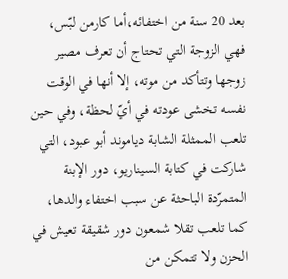بعد 20 سنة من اختفائه،أما كارمن لبّس، فهي الزوجة التي تحتاج أن تعرف مصير زوجها وتتأكد من موته، إلا أنها في الوقت نفسه تخشى عودته في أيّ لحظة، وفي حين تلعب الممثلة الشابة دياموند أبو عبود، التي شاركت في كتابة السيناريو، دور الإبنة المتمرّدة الباحثة عن سبب اختفاء والدها، كما تلعب تقلا شمعون دور شقيقة تعيش في الحزن ولا تتمكن من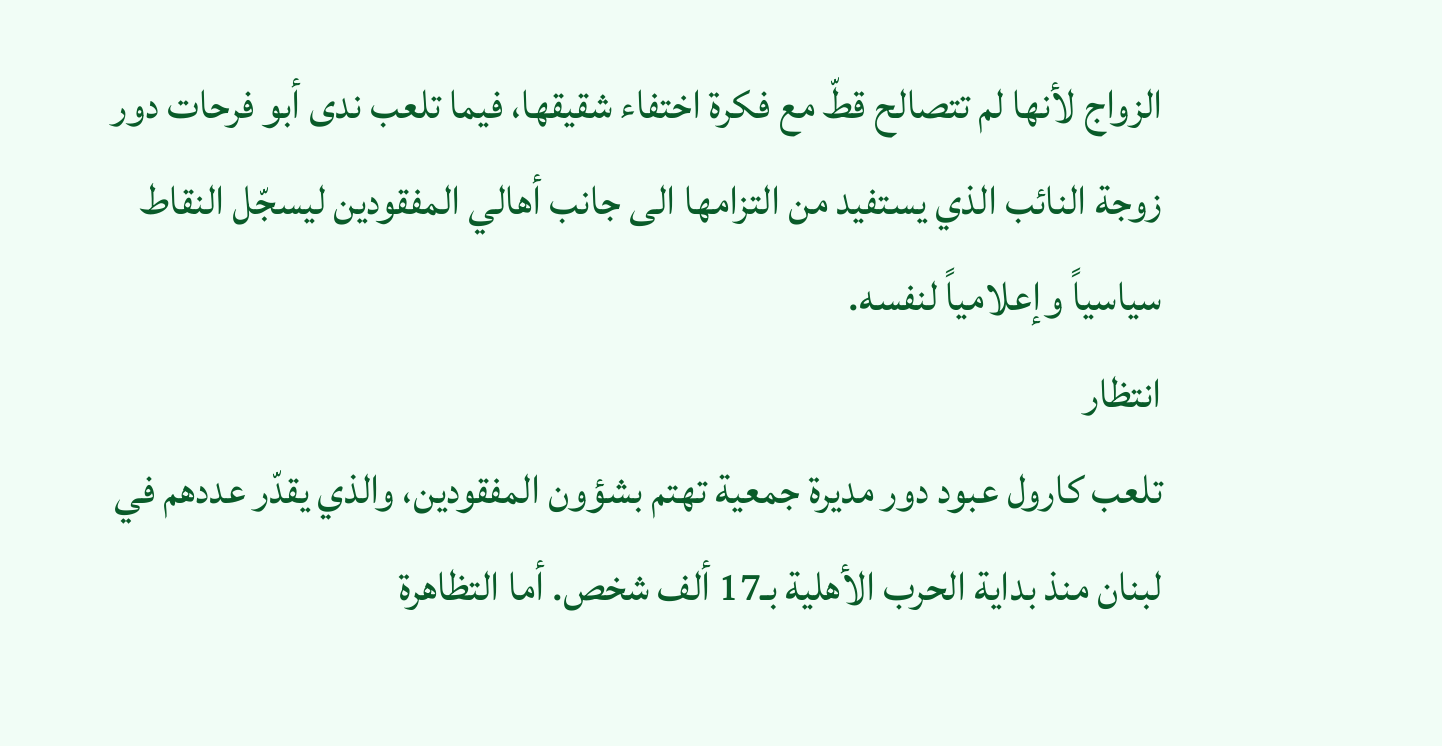الزواج لأنها لم تتصالح قطّ مع فكرة اختفاء شقيقها، فيما تلعب ندى أبو فرحات دور زوجة النائب الذي يستفيد من التزامها الى جانب أهالي المفقودين ليسجّل النقاط سياسياً وإعلامياً لنفسه.
انتظار
تلعب كارول عبود دور مديرة جمعية تهتم بشؤون المفقودين، والذي يقدّر عددهم في لبنان منذ بداية الحرب الأهلية بـ17 ألف شخص. أما التظاهرة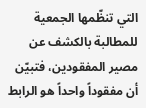التي تنظّمها الجمعية للمطالبة بالكشف عن مصير المفقودين، فتبيّن أن مفقوداً واحداً هو الرابط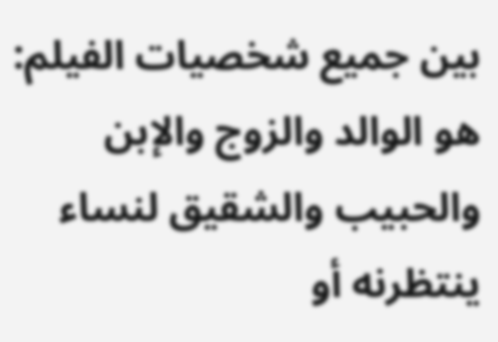بين جميع شخصيات الفيلم: هو الوالد والزوج والإبن والحبيب والشقيق لنساء ينتظرنه أو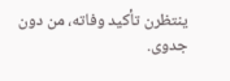ينتظرن تأكيد وفاته، من دون جدوى.